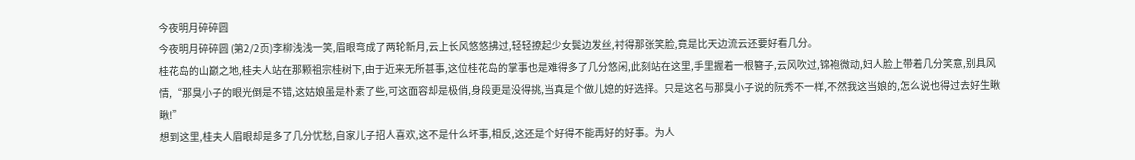今夜明月碎碎圆
今夜明月碎碎圆 (第2/2页)李柳浅浅一笑,眉眼弯成了两轮新月,云上长风悠悠拂过,轻轻撩起少女鬓边发丝,衬得那张笑脸,竟是比天边流云还要好看几分。
桂花岛的山巅之地,桂夫人站在那颗祖宗桂树下,由于近来无所甚事,这位桂花岛的掌事也是难得多了几分悠闲,此刻站在这里,手里握着一根簪子,云风吹过,锦袍微动,妇人脸上带着几分笑意,别具风情,“那臭小子的眼光倒是不错,这姑娘虽是朴素了些,可这面容却是极俏,身段更是没得挑,当真是个做儿媳的好选择。只是这名与那臭小子说的阮秀不一样,不然我这当娘的,怎么说也得过去好生瞅瞅!”
想到这里,桂夫人眉眼却是多了几分忧愁,自家儿子招人喜欢,这不是什么坏事,相反,这还是个好得不能再好的好事。为人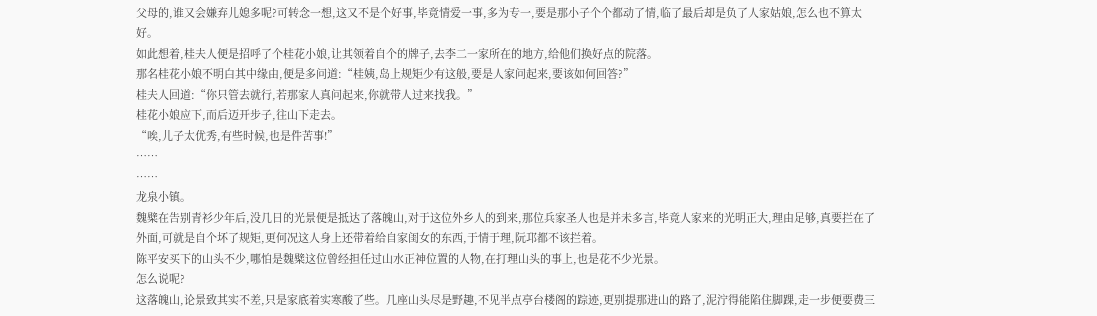父母的,谁又会嫌弃儿媳多呢?可转念一想,这又不是个好事,毕竟情爱一事,多为专一,要是那小子个个都动了情,临了最后却是负了人家姑娘,怎么也不算太好。
如此想着,桂夫人便是招呼了个桂花小娘,让其领着自个的牌子,去李二一家所在的地方,给他们换好点的院落。
那名桂花小娘不明白其中缘由,便是多问道:“桂姨,岛上规矩少有这般,要是人家问起来,要该如何回答?”
桂夫人回道:“你只管去就行,若那家人真问起来,你就带人过来找我。”
桂花小娘应下,而后迈开步子,往山下走去。
“唉,儿子太优秀,有些时候,也是件苦事!”
……
……
龙泉小镇。
魏檗在告别青衫少年后,没几日的光景便是抵达了落魄山,对于这位外乡人的到来,那位兵家圣人也是并未多言,毕竟人家来的光明正大,理由足够,真要拦在了外面,可就是自个坏了规矩,更何况这人身上还带着给自家闺女的东西,于情于理,阮邛都不该拦着。
陈平安买下的山头不少,哪怕是魏檗这位曾经担任过山水正神位置的人物,在打理山头的事上,也是花不少光景。
怎么说呢?
这落魄山,论景致其实不差,只是家底着实寒酸了些。几座山头尽是野趣,不见半点亭台楼阁的踪迹,更别提那进山的路了,泥泞得能陷住脚踝,走一步便要费三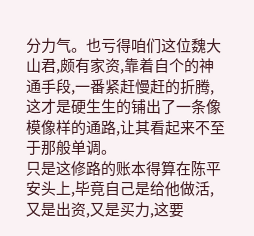分力气。也亏得咱们这位魏大山君,颇有家资,靠着自个的神通手段,一番紧赶慢赶的折腾,这才是硬生生的铺出了一条像模像样的通路,让其看起来不至于那般单调。
只是这修路的账本得算在陈平安头上,毕竟自己是给他做活,又是出资,又是买力,这要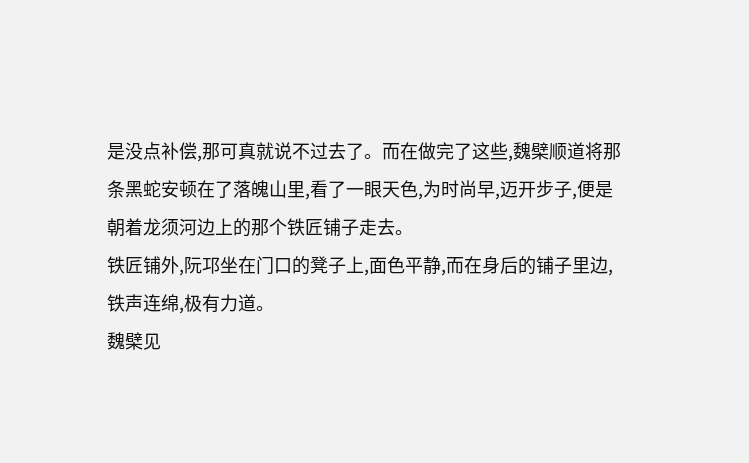是没点补偿,那可真就说不过去了。而在做完了这些,魏檗顺道将那条黑蛇安顿在了落魄山里,看了一眼天色,为时尚早,迈开步子,便是朝着龙须河边上的那个铁匠铺子走去。
铁匠铺外,阮邛坐在门口的凳子上,面色平静,而在身后的铺子里边,铁声连绵,极有力道。
魏檗见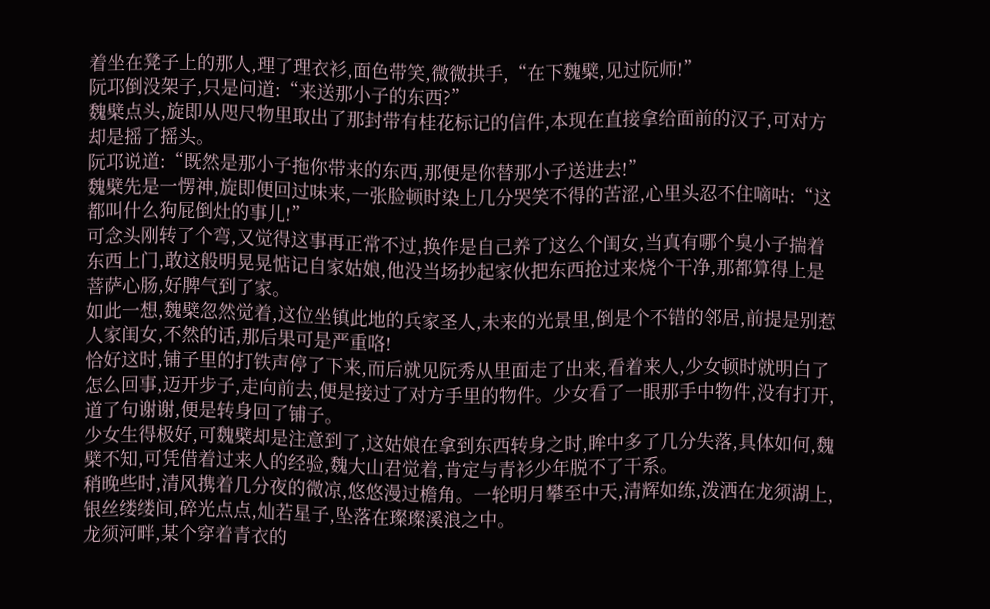着坐在凳子上的那人,理了理衣衫,面色带笑,微微拱手,“在下魏檗,见过阮师!”
阮邛倒没架子,只是问道:“来送那小子的东西?”
魏檗点头,旋即从咫尺物里取出了那封带有桂花标记的信件,本现在直接拿给面前的汉子,可对方却是摇了摇头。
阮邛说道:“既然是那小子拖你带来的东西,那便是你替那小子送进去!”
魏檗先是一愣神,旋即便回过味来,一张脸顿时染上几分哭笑不得的苦涩,心里头忍不住嘀咕:“这都叫什么狗屁倒灶的事儿!”
可念头刚转了个弯,又觉得这事再正常不过,换作是自己养了这么个闺女,当真有哪个臭小子揣着东西上门,敢这般明晃晃惦记自家姑娘,他没当场抄起家伙把东西抢过来烧个干净,那都算得上是菩萨心肠,好脾气到了家。
如此一想,魏檗忽然觉着,这位坐镇此地的兵家圣人,未来的光景里,倒是个不错的邻居,前提是别惹人家闺女,不然的话,那后果可是严重咯!
恰好这时,铺子里的打铁声停了下来,而后就见阮秀从里面走了出来,看着来人,少女顿时就明白了怎么回事,迈开步子,走向前去,便是接过了对方手里的物件。少女看了一眼那手中物件,没有打开,道了句谢谢,便是转身回了铺子。
少女生得极好,可魏檗却是注意到了,这姑娘在拿到东西转身之时,眸中多了几分失落,具体如何,魏檗不知,可凭借着过来人的经验,魏大山君觉着,肯定与青衫少年脱不了干系。
稍晚些时,清风携着几分夜的微凉,悠悠漫过檐角。一轮明月攀至中天,清辉如练,泼洒在龙须湖上,银丝缕缕间,碎光点点,灿若星子,坠落在璨璨溪浪之中。
龙须河畔,某个穿着青衣的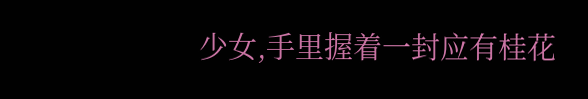少女,手里握着一封应有桂花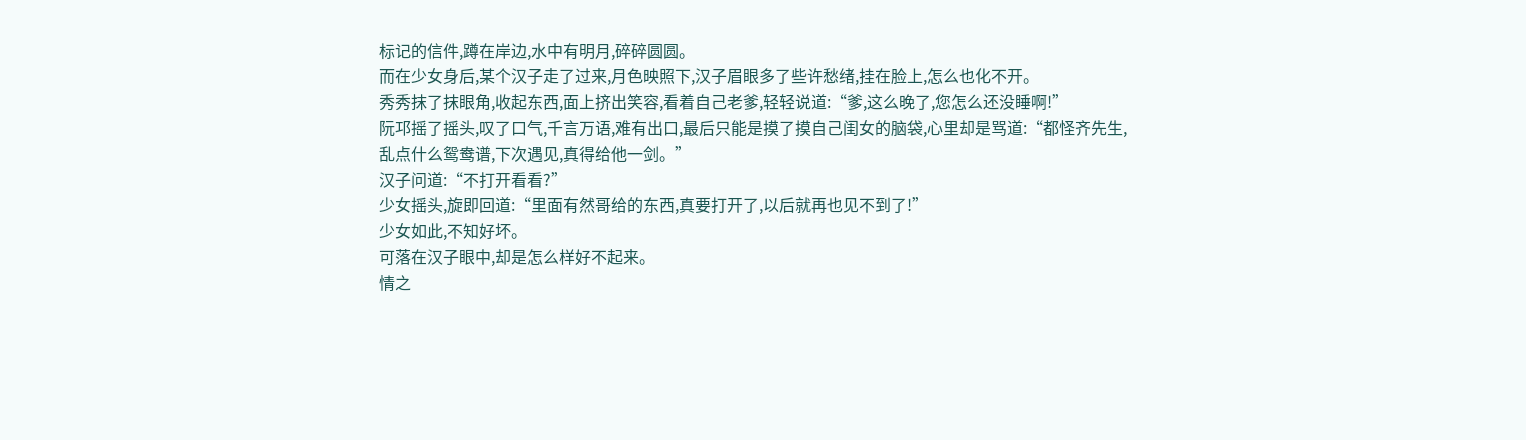标记的信件,蹲在岸边,水中有明月,碎碎圆圆。
而在少女身后,某个汉子走了过来,月色映照下,汉子眉眼多了些许愁绪,挂在脸上,怎么也化不开。
秀秀抹了抹眼角,收起东西,面上挤出笑容,看着自己老爹,轻轻说道:“爹,这么晚了,您怎么还没睡啊!”
阮邛摇了摇头,叹了口气,千言万语,难有出口,最后只能是摸了摸自己闺女的脑袋,心里却是骂道:“都怪齐先生,乱点什么鸳鸯谱,下次遇见,真得给他一剑。”
汉子问道:“不打开看看?”
少女摇头,旋即回道:“里面有然哥给的东西,真要打开了,以后就再也见不到了!”
少女如此,不知好坏。
可落在汉子眼中,却是怎么样好不起来。
情之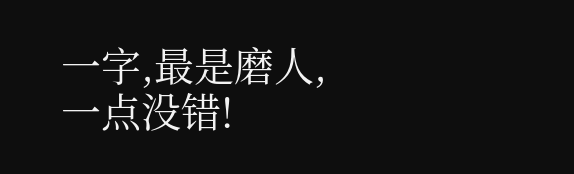一字,最是磨人,一点没错!